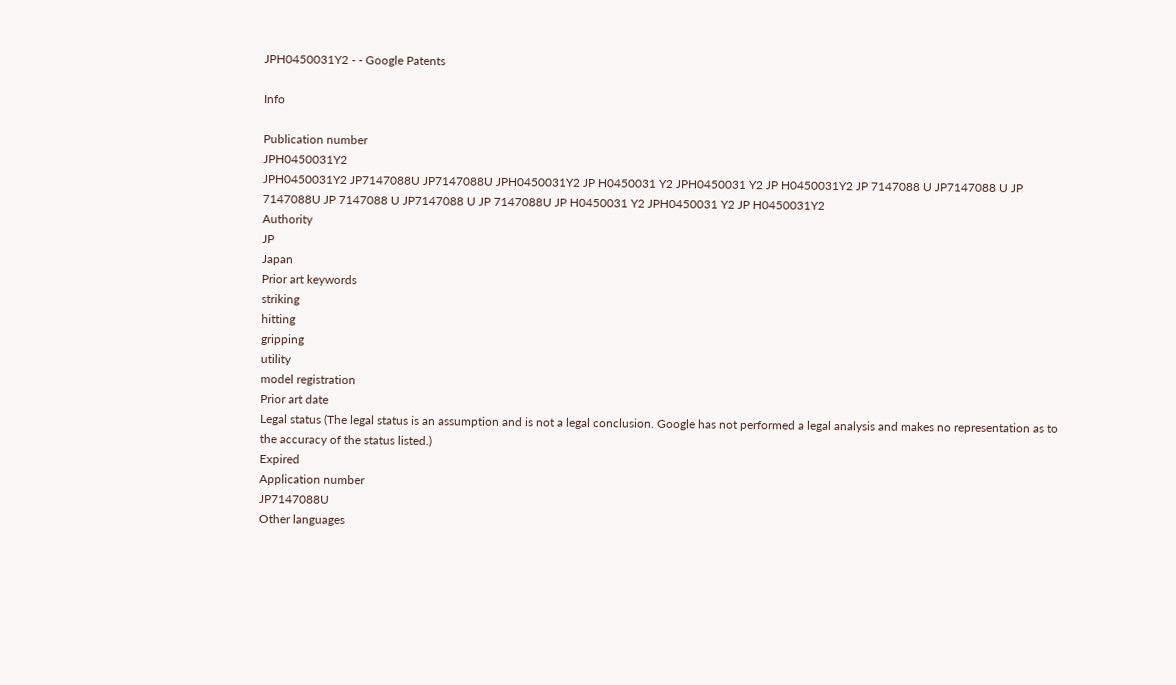JPH0450031Y2 - - Google Patents

Info

Publication number
JPH0450031Y2
JPH0450031Y2 JP7147088U JP7147088U JPH0450031Y2 JP H0450031 Y2 JPH0450031 Y2 JP H0450031Y2 JP 7147088 U JP7147088 U JP 7147088U JP 7147088 U JP7147088 U JP 7147088U JP H0450031 Y2 JPH0450031 Y2 JP H0450031Y2
Authority
JP
Japan
Prior art keywords
striking
hitting
gripping
utility
model registration
Prior art date
Legal status (The legal status is an assumption and is not a legal conclusion. Google has not performed a legal analysis and makes no representation as to the accuracy of the status listed.)
Expired
Application number
JP7147088U
Other languages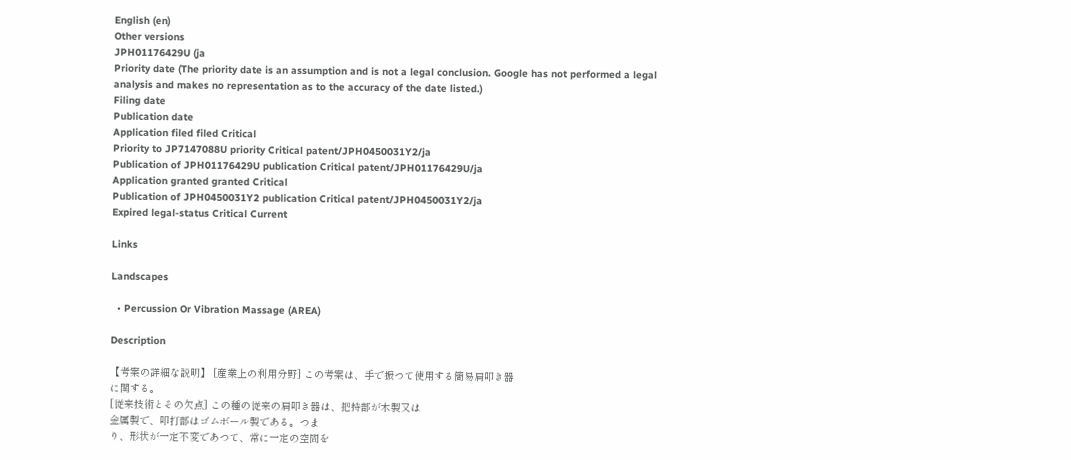English (en)
Other versions
JPH01176429U (ja
Priority date (The priority date is an assumption and is not a legal conclusion. Google has not performed a legal analysis and makes no representation as to the accuracy of the date listed.)
Filing date
Publication date
Application filed filed Critical
Priority to JP7147088U priority Critical patent/JPH0450031Y2/ja
Publication of JPH01176429U publication Critical patent/JPH01176429U/ja
Application granted granted Critical
Publication of JPH0450031Y2 publication Critical patent/JPH0450031Y2/ja
Expired legal-status Critical Current

Links

Landscapes

  • Percussion Or Vibration Massage (AREA)

Description

【考案の詳細な説明】 [産業上の利用分野] この考案は、手で振つて使用する簡易肩叩き器
に関する。
[従来技術とその欠点] この種の従来の肩叩き器は、把持部が木製又は
金属製で、叩打部はゴムボール製である。つま
り、形状が一定不変であつて、常に一定の空間を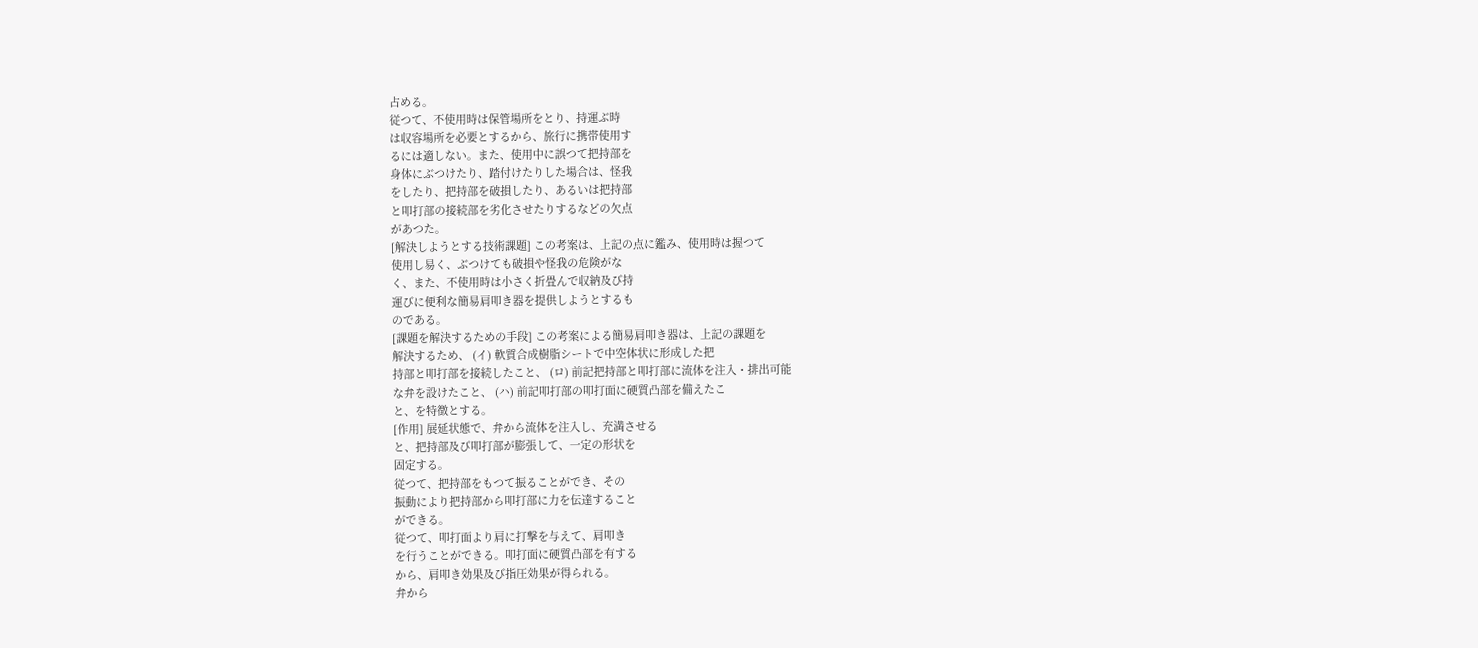占める。
従つて、不使用時は保管場所をとり、持運ぶ時
は収容場所を必要とするから、旅行に携帯使用す
るには適しない。また、使用中に誤つて把持部を
身体にぶつけたり、踏付けたりした場合は、怪我
をしたり、把持部を破損したり、あるいは把持部
と叩打部の接続部を劣化させたりするなどの欠点
があつた。
[解決しようとする技術課題] この考案は、上記の点に鑑み、使用時は握つて
使用し易く、ぶつけても破損や怪我の危険がな
く、また、不使用時は小さく折畳んで収納及び持
運びに便利な簡易肩叩き器を提供しようとするも
のである。
[課題を解決するための手段] この考案による簡易肩叩き器は、上記の課題を
解決するため、 (イ) 軟質合成樹脂シートで中空体状に形成した把
持部と叩打部を接続したこと、 (ロ) 前記把持部と叩打部に流体を注入・排出可能
な弁を設けたこと、 (ハ) 前記叩打部の叩打面に硬質凸部を備えたこ
と、を特徴とする。
[作用] 展延状態で、弁から流体を注入し、充満させる
と、把持部及び叩打部が膨張して、一定の形状を
固定する。
従つて、把持部をもつて振ることができ、その
振動により把持部から叩打部に力を伝達すること
ができる。
従つて、叩打面より肩に打撃を与えて、肩叩き
を行うことができる。叩打面に硬質凸部を有する
から、肩叩き効果及び指圧効果が得られる。
弁から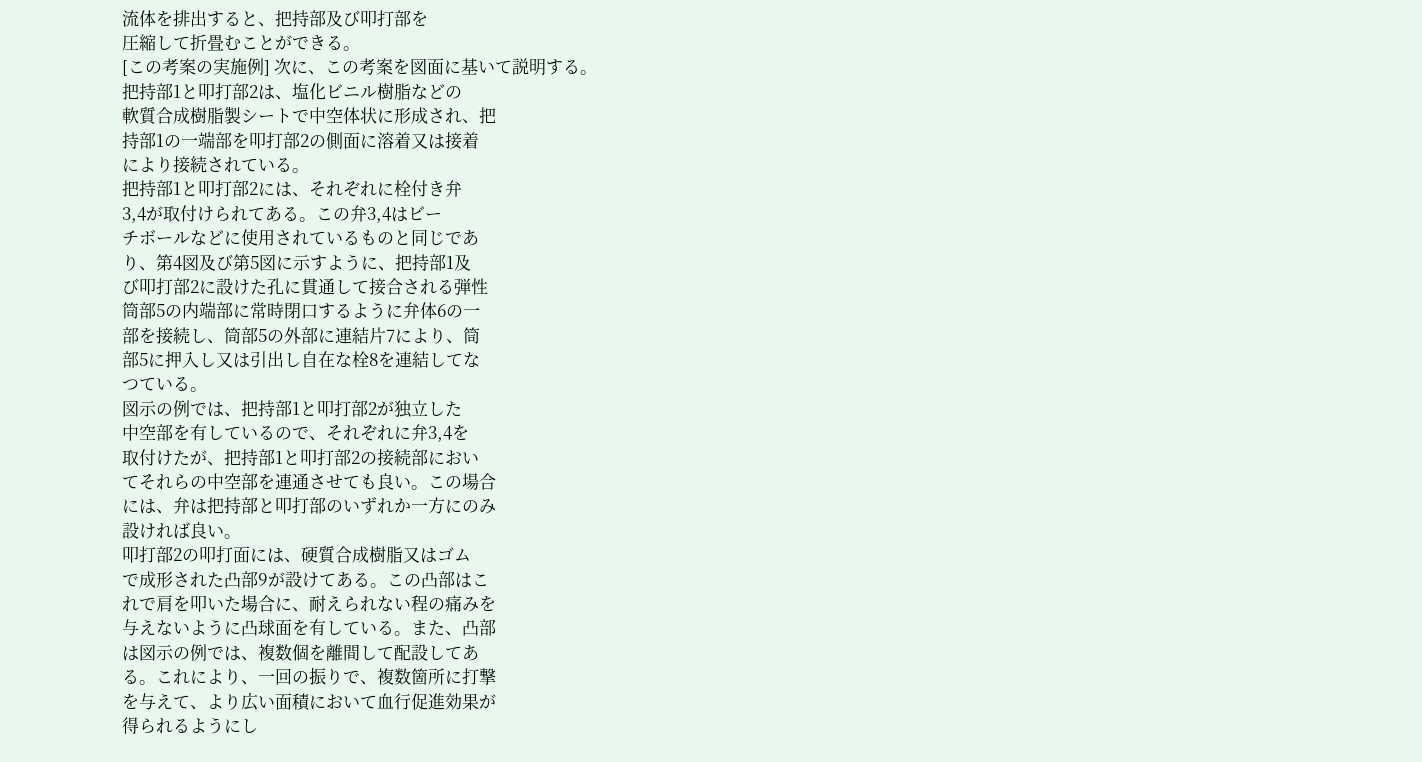流体を排出すると、把持部及び叩打部を
圧縮して折畳むことができる。
[この考案の実施例] 次に、この考案を図面に基いて説明する。
把持部1と叩打部2は、塩化ビニル樹脂などの
軟質合成樹脂製シートで中空体状に形成され、把
持部1の一端部を叩打部2の側面に溶着又は接着
により接続されている。
把持部1と叩打部2には、それぞれに栓付き弁
3,4が取付けられてある。この弁3,4はビー
チボールなどに使用されているものと同じであ
り、第4図及び第5図に示すように、把持部1及
び叩打部2に設けた孔に貫通して接合される弾性
筒部5の内端部に常時閉口するように弁体6の一
部を接続し、筒部5の外部に連結片7により、筒
部5に押入し又は引出し自在な栓8を連結してな
つている。
図示の例では、把持部1と叩打部2が独立した
中空部を有しているので、それぞれに弁3,4を
取付けたが、把持部1と叩打部2の接続部におい
てそれらの中空部を連通させても良い。この場合
には、弁は把持部と叩打部のいずれか一方にのみ
設ければ良い。
叩打部2の叩打面には、硬質合成樹脂又はゴム
で成形された凸部9が設けてある。この凸部はこ
れで肩を叩いた場合に、耐えられない程の痛みを
与えないように凸球面を有している。また、凸部
は図示の例では、複数個を離間して配設してあ
る。これにより、一回の振りで、複数箇所に打撃
を与えて、より広い面積において血行促進効果が
得られるようにし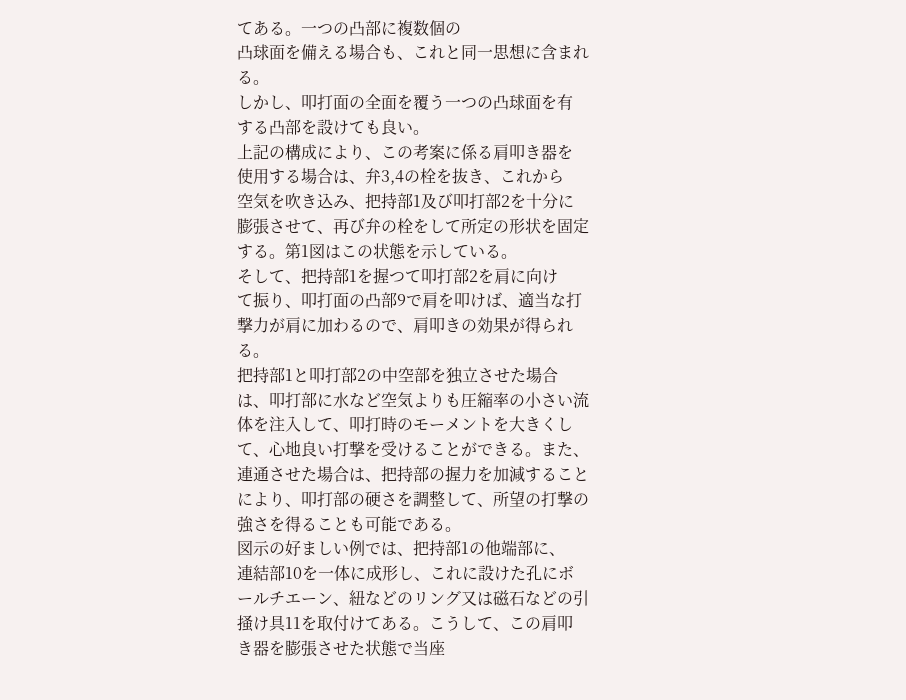てある。一つの凸部に複数個の
凸球面を備える場合も、これと同一思想に含まれ
る。
しかし、叩打面の全面を覆う一つの凸球面を有
する凸部を設けても良い。
上記の構成により、この考案に係る肩叩き器を
使用する場合は、弁3,4の栓を抜き、これから
空気を吹き込み、把持部1及び叩打部2を十分に
膨張させて、再び弁の栓をして所定の形状を固定
する。第1図はこの状態を示している。
そして、把持部1を握つて叩打部2を肩に向け
て振り、叩打面の凸部9で肩を叩けば、適当な打
撃力が肩に加わるので、肩叩きの効果が得られ
る。
把持部1と叩打部2の中空部を独立させた場合
は、叩打部に水など空気よりも圧縮率の小さい流
体を注入して、叩打時のモーメントを大きくし
て、心地良い打撃を受けることができる。また、
連通させた場合は、把持部の握力を加減すること
により、叩打部の硬さを調整して、所望の打撃の
強さを得ることも可能である。
図示の好ましい例では、把持部1の他端部に、
連結部10を一体に成形し、これに設けた孔にボ
ールチエーン、紐などのリング又は磁石などの引
掻け具11を取付けてある。こうして、この肩叩
き器を膨張させた状態で当座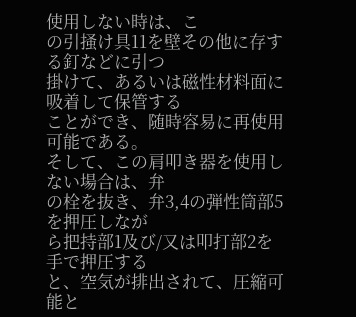使用しない時は、こ
の引掻け具11を壁その他に存する釘などに引つ
掛けて、あるいは磁性材料面に吸着して保管する
ことができ、随時容易に再使用可能である。
そして、この肩叩き器を使用しない場合は、弁
の栓を抜き、弁3,4の弾性筒部5を押圧しなが
ら把持部1及び/又は叩打部2を手で押圧する
と、空気が排出されて、圧縮可能と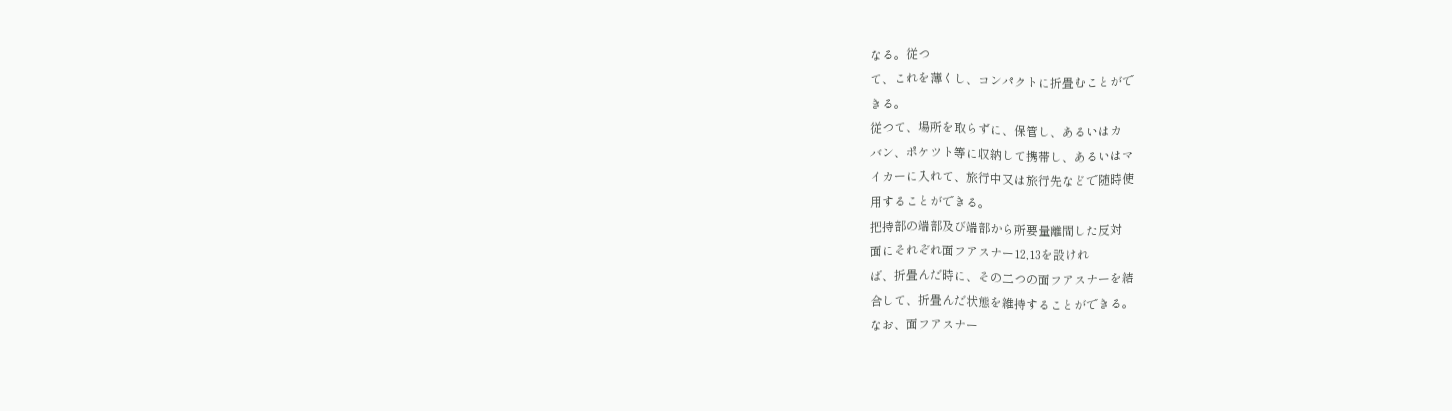なる。従つ
て、これを薄くし、コンパクトに折畳むことがで
きる。
従つて、場所を取らずに、保管し、あるいはカ
バン、ポケツト等に収納して携帯し、あるいはマ
イカーに入れて、旅行中又は旅行先などで随時使
用することができる。
把持部の端部及び端部から所要量離間した反対
面にそれぞれ面フアスナー12,13を設けれ
ば、折畳んだ時に、その二つの面フアスナーを結
合して、折畳んだ状態を維持することができる。
なお、面フアスナー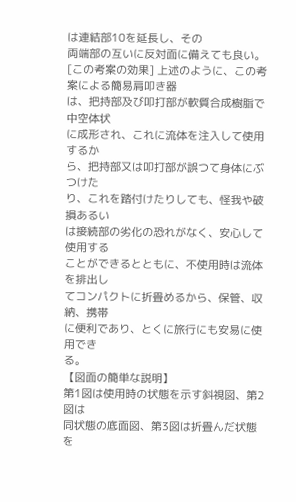は連結部10を延長し、その
両端部の互いに反対面に備えても良い。
[この考案の効果] 上述のように、この考案による簡易肩叩き器
は、把持部及び叩打部が軟質合成樹脂で中空体状
に成形され、これに流体を注入して使用するか
ら、把持部又は叩打部が誤つて身体にぶつけた
り、これを踏付けたりしても、怪我や破損あるい
は接続部の劣化の恐れがなく、安心して使用する
ことができるとともに、不使用時は流体を排出し
てコンパクトに折畳めるから、保管、収納、携帯
に便利であり、とくに旅行にも安易に使用でき
る。
【図面の簡単な説明】
第1図は使用時の状態を示す斜視図、第2図は
同状態の底面図、第3図は折畳んだ状態を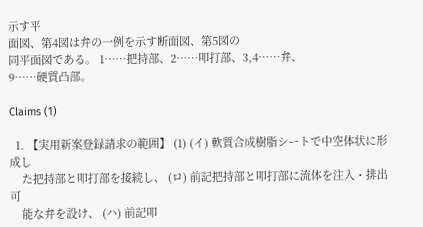示す平
面図、第4図は弁の一例を示す断面図、第5図の
同平面図である。 1……把持部、2……叩打部、3,4……弁、
9……硬質凸部。

Claims (1)

  1. 【実用新案登録請求の範囲】 (1) (イ) 軟質合成樹脂シートで中空体状に形成し
    た把持部と叩打部を接続し、 (ロ) 前記把持部と叩打部に流体を注入・排出可
    能な弁を設け、 (ハ) 前記叩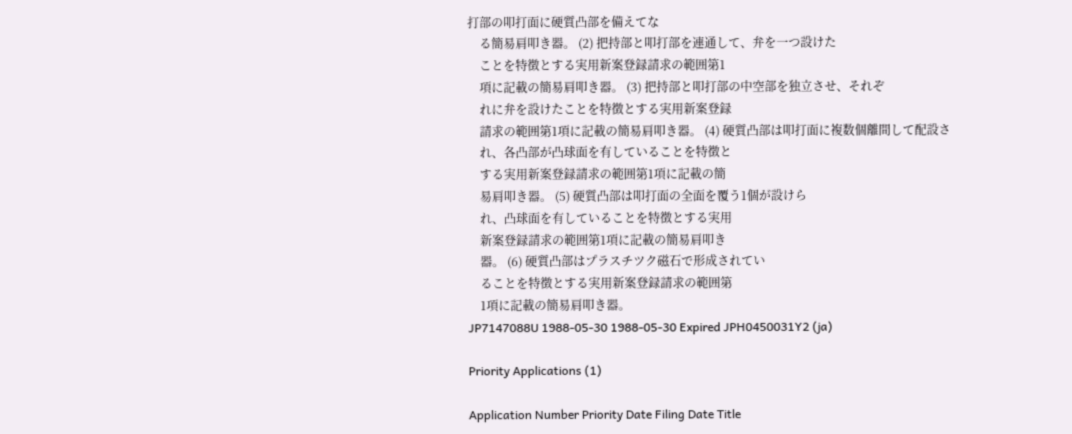打部の叩打面に硬質凸部を備えてな
    る簡易肩叩き器。 (2) 把持部と叩打部を連通して、弁を一つ設けた
    ことを特徴とする実用新案登録請求の範囲第1
    項に記載の簡易肩叩き器。 (3) 把持部と叩打部の中空部を独立させ、それぞ
    れに弁を設けたことを特徴とする実用新案登録
    請求の範囲第1項に記載の簡易肩叩き器。 (4) 硬質凸部は叩打面に複数個離間して配設さ
    れ、各凸部が凸球面を有していることを特徴と
    する実用新案登録請求の範囲第1項に記載の簡
    易肩叩き器。 (5) 硬質凸部は叩打面の全面を覆う1個が設けら
    れ、凸球面を有していることを特徴とする実用
    新案登録請求の範囲第1項に記載の簡易肩叩き
    器。 (6) 硬質凸部はプラスチツク磁石で形成されてい
    ることを特徴とする実用新案登録請求の範囲第
    1項に記載の簡易肩叩き器。
JP7147088U 1988-05-30 1988-05-30 Expired JPH0450031Y2 (ja)

Priority Applications (1)

Application Number Priority Date Filing Date Title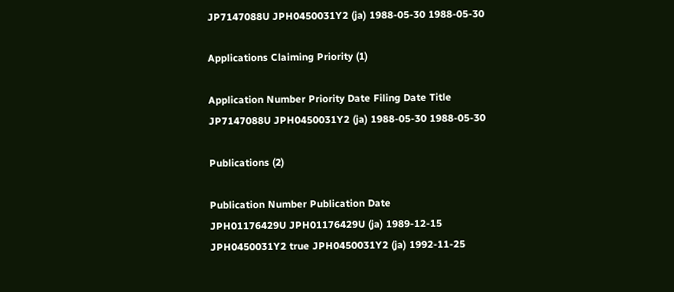JP7147088U JPH0450031Y2 (ja) 1988-05-30 1988-05-30

Applications Claiming Priority (1)

Application Number Priority Date Filing Date Title
JP7147088U JPH0450031Y2 (ja) 1988-05-30 1988-05-30

Publications (2)

Publication Number Publication Date
JPH01176429U JPH01176429U (ja) 1989-12-15
JPH0450031Y2 true JPH0450031Y2 (ja) 1992-11-25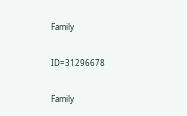Family

ID=31296678

Family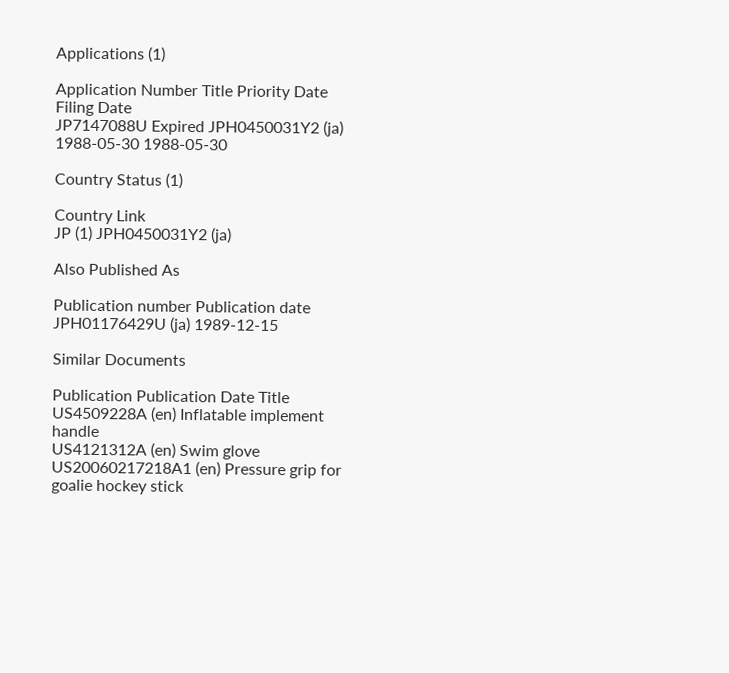Applications (1)

Application Number Title Priority Date Filing Date
JP7147088U Expired JPH0450031Y2 (ja) 1988-05-30 1988-05-30

Country Status (1)

Country Link
JP (1) JPH0450031Y2 (ja)

Also Published As

Publication number Publication date
JPH01176429U (ja) 1989-12-15

Similar Documents

Publication Publication Date Title
US4509228A (en) Inflatable implement handle
US4121312A (en) Swim glove
US20060217218A1 (en) Pressure grip for goalie hockey stick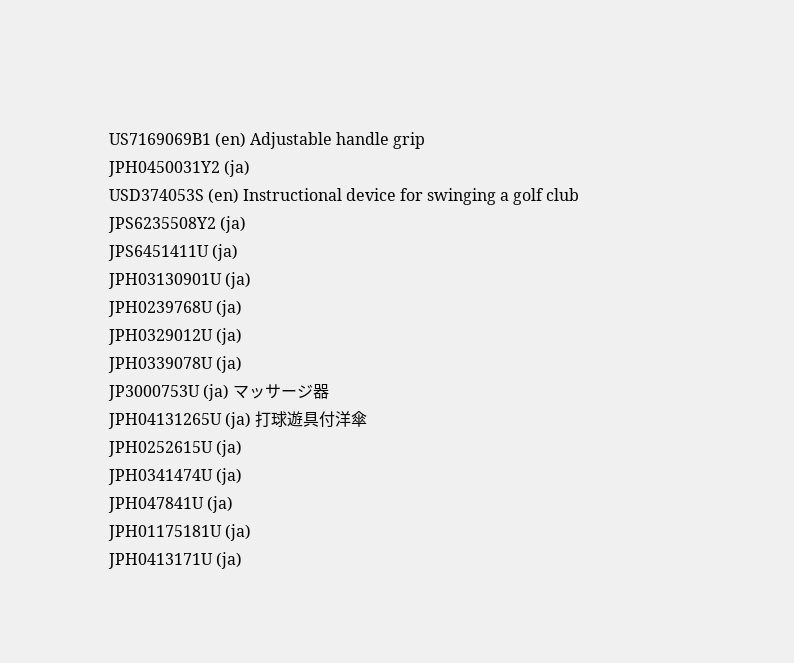US7169069B1 (en) Adjustable handle grip
JPH0450031Y2 (ja)
USD374053S (en) Instructional device for swinging a golf club
JPS6235508Y2 (ja)
JPS6451411U (ja)
JPH03130901U (ja)
JPH0239768U (ja)
JPH0329012U (ja)
JPH0339078U (ja)
JP3000753U (ja) マッサージ器
JPH04131265U (ja) 打球遊具付洋傘
JPH0252615U (ja)
JPH0341474U (ja)
JPH047841U (ja)
JPH01175181U (ja)
JPH0413171U (ja)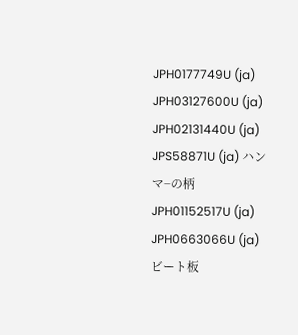JPH0177749U (ja)
JPH03127600U (ja)
JPH02131440U (ja)
JPS58871U (ja) ハンマ−の柄
JPH01152517U (ja)
JPH0663066U (ja) ビート板